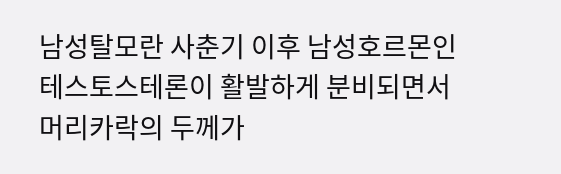남성탈모란 사춘기 이후 남성호르몬인
테스토스테론이 활발하게 분비되면서
머리카락의 두께가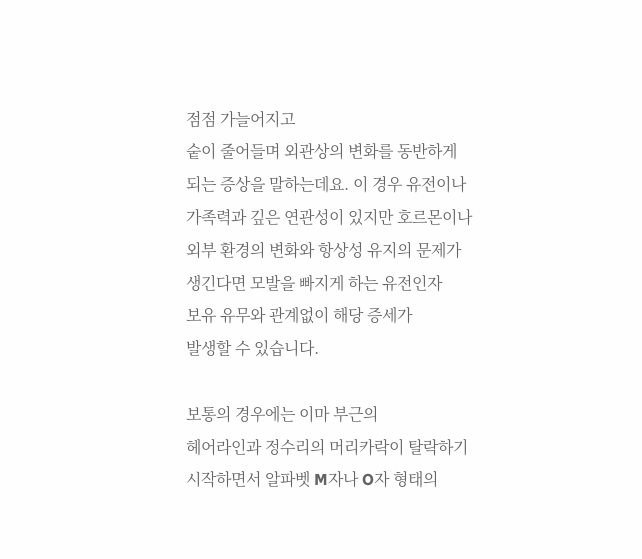점점 가늘어지고
숱이 줄어들며 외관상의 변화를 동반하게
되는 증상을 말하는데요. 이 경우 유전이나
가족력과 깊은 연관성이 있지만 호르몬이나
외부 환경의 변화와 항상성 유지의 문제가
생긴다면 모발을 빠지게 하는 유전인자
보유 유무와 관계없이 해당 증세가
발생할 수 있습니다.

보통의 경우에는 이마 부근의
헤어라인과 정수리의 머리카락이 탈락하기
시작하면서 알파벳 M자나 O자 형태의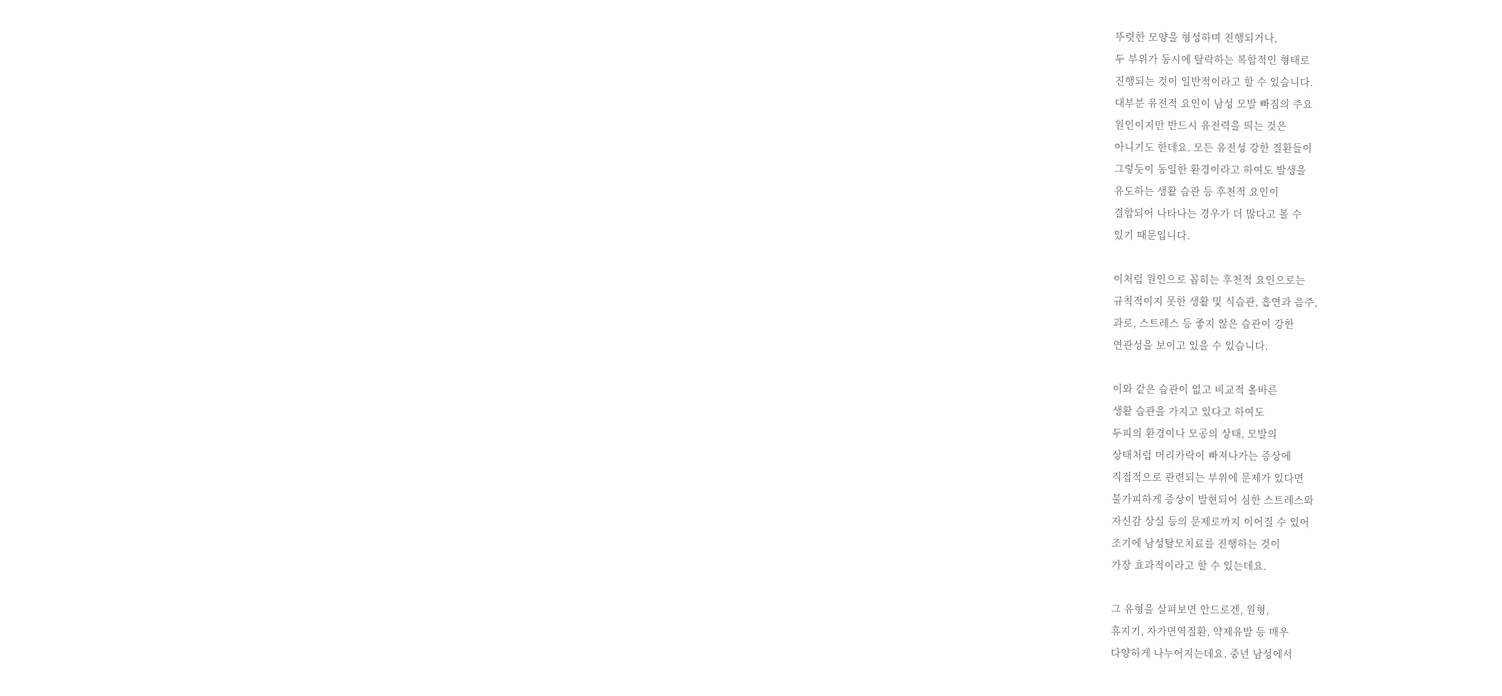뚜렷한 모양을 형성하며 진행되거나,
두 부위가 동시에 탈락하는 복합적인 형태로
진행되는 것이 일반적이라고 할 수 있습니다.
대부분 유전적 요인이 남성 모발 빠짐의 주요
원인이지만 반드시 유전력을 띄는 것은
아니기도 한데요. 모든 유전성 강한 질환들이
그렇듯이 동일한 환경이라고 하여도 발생을
유도하는 생활 습관 등 후천적 요인이
결합되어 나타나는 경우가 더 많다고 볼 수
있기 때문입니다.

이처럼 원인으로 꼽히는 후천적 요인으로는
규칙적이지 못한 생활 및 식습관, 흡연과 음주,
과로, 스트레스 등 좋지 않은 습관이 강한
연관성을 보이고 있을 수 있습니다.

이와 같은 습관이 없고 비교적 올바른
생활 습관을 가지고 있다고 하여도
두피의 환경이나 모공의 상태, 모발의
상태처럼 머리카락이 빠져나가는 증상에
직접적으로 관련되는 부위에 문제가 있다면
불가피하게 증상이 발현되어 심한 스트레스와
자신감 상실 등의 문제로까지 이어질 수 있어
조기에 남성탈모치료를 진행하는 것이
가장 효과적이라고 할 수 있는데요.

그 유형을 살펴보면 안드로겐, 원형,
휴지기, 자가면역질환, 약제유발 등 매우
다양하게 나누어지는데요. 중년 남성에서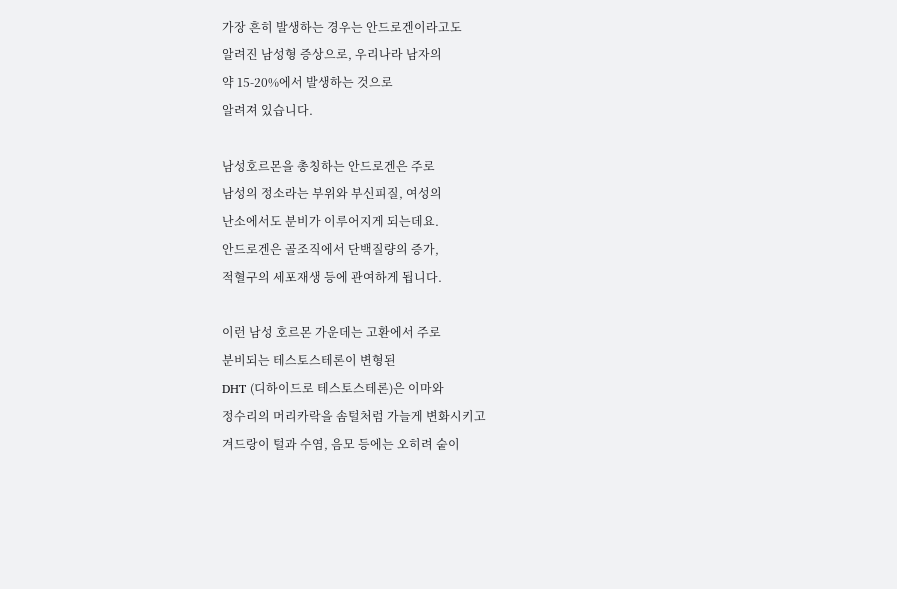가장 흔히 발생하는 경우는 안드로겐이라고도
알려진 남성형 증상으로, 우리나라 남자의
약 15-20%에서 발생하는 것으로
알려져 있습니다.

남성호르몬을 총칭하는 안드로겐은 주로
남성의 정소라는 부위와 부신피질, 여성의
난소에서도 분비가 이루어지게 되는데요.
안드로겐은 골조직에서 단백질량의 증가,
적혈구의 세포재생 등에 관여하게 됩니다.

이런 남성 호르몬 가운데는 고환에서 주로
분비되는 테스토스테론이 변형된
DHT (디하이드로 테스토스테론)은 이마와
정수리의 머리카락을 솜털처럼 가늘게 변화시키고
겨드랑이 털과 수염, 음모 등에는 오히려 숱이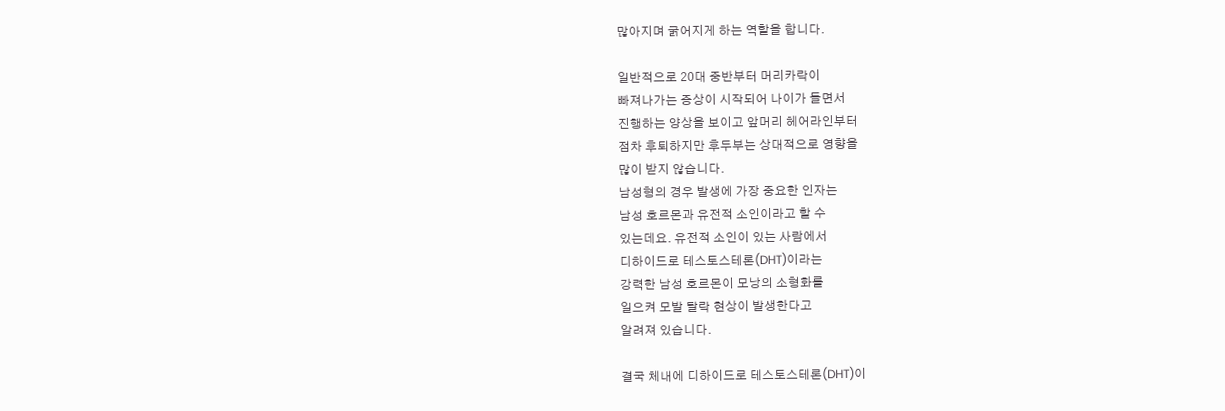많아지며 굵어지게 하는 역할을 합니다.

일반적으로 20대 중반부터 머리카락이
빠져나가는 증상이 시작되어 나이가 들면서
진행하는 양상을 보이고 앞머리 헤어라인부터
점차 후퇴하지만 후두부는 상대적으로 영향을
많이 받지 않습니다.
남성형의 경우 발생에 가장 중요한 인자는
남성 호르몬과 유전적 소인이라고 할 수
있는데요. 유전적 소인이 있는 사람에서
디하이드로 테스토스테론(DHT)이라는
강력한 남성 호르몬이 모낭의 소형화를
일으켜 모발 탈락 현상이 발생한다고
알려져 있습니다.

결국 체내에 디하이드로 테스토스테론(DHT)이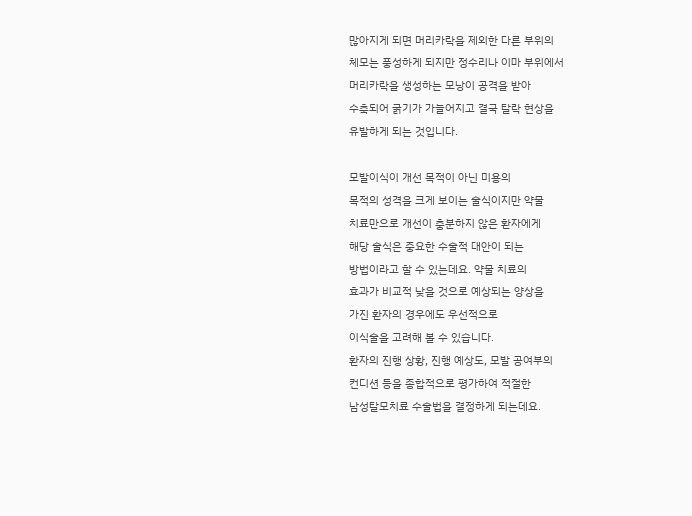많아지게 되면 머리카락을 제외한 다른 부위의
체모는 풍성하게 되지만 정수리나 이마 부위에서
머리카락을 생성하는 모낭이 공격을 받아
수축되어 굵기가 가늘어지고 결국 탈락 현상을
유발하게 되는 것입니다.

모발이식이 개선 목적이 아닌 미용의
목적의 성격을 크게 보이는 술식이지만 약물
치료만으로 개선이 충분하지 않은 환자에게
해당 술식은 중요한 수술적 대안이 되는
방법이라고 할 수 있는데요. 약물 치료의
효과가 비교적 낮을 것으로 예상되는 양상을
가진 환자의 경우에도 우선적으로
이식술을 고려해 볼 수 있습니다.
환자의 진행 상황, 진행 예상도, 모발 공여부의
컨디션 등을 종합적으로 평가하여 적절한
남성탈모치료 수술법을 결정하게 되는데요.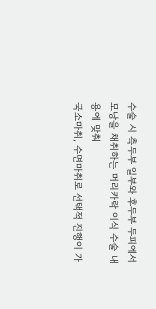수술 시 측두부 일부와 후두부 두피에서
모낭을 채취하는 머리카락 이식 수술 내용에 맞춰
국소마취, 수면마취로 선택적 진행이 가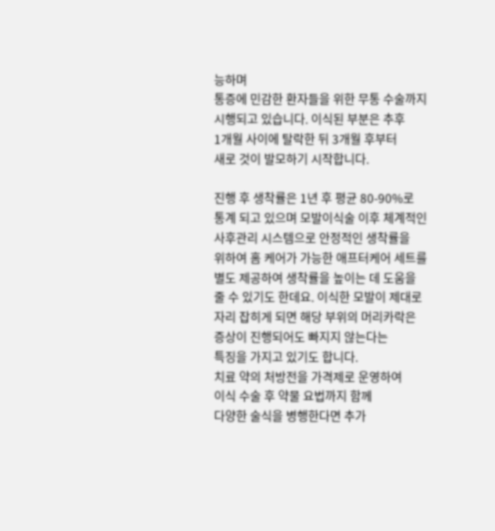능하며
통증에 민감한 환자들을 위한 무통 수술까지
시행되고 있습니다. 이식된 부분은 추후
1개월 사이에 탈락한 뒤 3개월 후부터
새로 것이 발모하기 시작합니다.

진행 후 생착률은 1년 후 평균 80-90%로
통계 되고 있으며 모발이식술 이후 체계적인
사후관리 시스템으로 안정적인 생착률을
위하여 홈 케어가 가능한 애프터케어 세트를
별도 제공하여 생착률을 높이는 데 도움을
줄 수 있기도 한데요. 이식한 모발이 제대로
자리 잡히게 되면 해당 부위의 머리카락은
증상이 진행되어도 빠지지 않는다는
특징을 가지고 있기도 합니다.
치료 약의 처방전을 가격제로 운영하여
이식 수술 후 약물 요법까지 함께
다양한 술식을 병행한다면 추가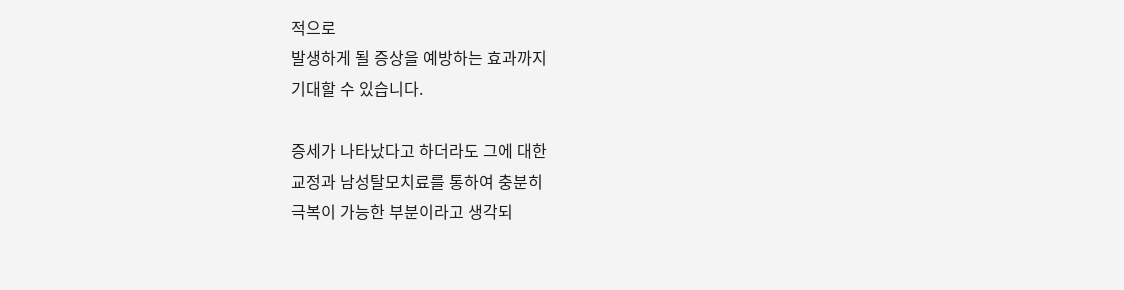적으로
발생하게 될 증상을 예방하는 효과까지
기대할 수 있습니다.

증세가 나타났다고 하더라도 그에 대한
교정과 남성탈모치료를 통하여 충분히
극복이 가능한 부분이라고 생각되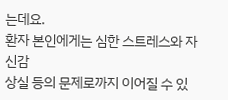는데요.
환자 본인에게는 심한 스트레스와 자신감
상실 등의 문제로까지 이어질 수 있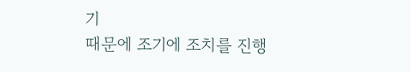기
때문에 조기에 조치를 진행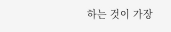하는 것이 가장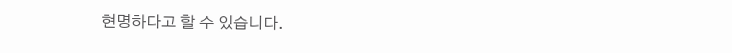현명하다고 할 수 있습니다.